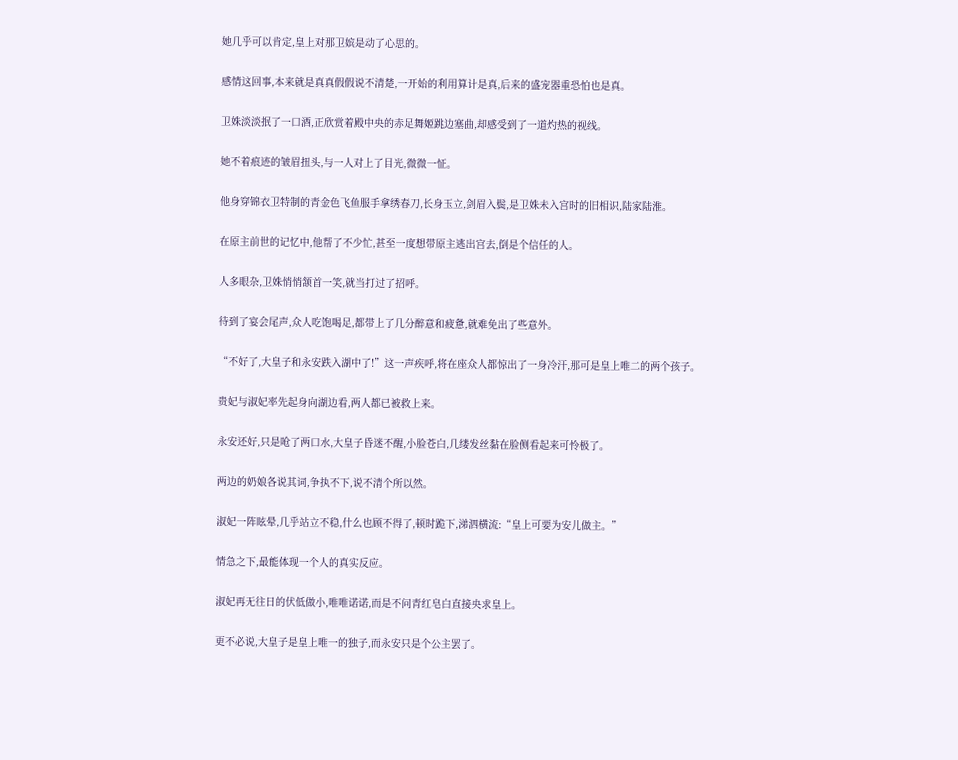她几乎可以肯定,皇上对那卫嫔是动了心思的。

感情这回事,本来就是真真假假说不清楚,一开始的利用算计是真,后来的盛宠器重恐怕也是真。

卫姝淡淡抿了一口酒,正欣赏着殿中央的赤足舞姬跳边塞曲,却感受到了一道灼热的视线。

她不着痕迹的皱眉扭头,与一人对上了目光,微微一怔。

他身穿锦衣卫特制的青金色飞鱼服手拿绣春刀,长身玉立,剑眉入鬓,是卫姝未入宫时的旧相识,陆家陆淮。

在原主前世的记忆中,他帮了不少忙,甚至一度想带原主逃出宫去,倒是个信任的人。

人多眼杂,卫姝悄悄颔首一笑,就当打过了招呼。

待到了宴会尾声,众人吃饱喝足,都带上了几分醉意和疲惫,就难免出了些意外。

“不好了,大皇子和永安跌入湖中了!”这一声疾呼,将在座众人都惊出了一身冷汗,那可是皇上唯二的两个孩子。

贵妃与淑妃率先起身向湖边看,两人都已被救上来。

永安还好,只是呛了两口水,大皇子昏迷不醒,小脸苍白,几缕发丝黏在脸侧看起来可怜极了。

两边的奶娘各说其词,争执不下,说不清个所以然。

淑妃一阵眩晕,几乎站立不稳,什么也顾不得了,顿时跪下,涕泗横流:“皇上可要为安儿做主。”

情急之下,最能体现一个人的真实反应。

淑妃再无往日的伏低做小,唯唯诺诺,而是不问青红皂白直接央求皇上。

更不必说,大皇子是皇上唯一的独子,而永安只是个公主罢了。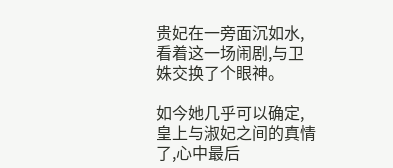贵妃在一旁面沉如水,看着这一场闹剧,与卫姝交换了个眼神。

如今她几乎可以确定,皇上与淑妃之间的真情了,心中最后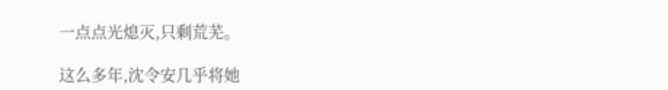一点点光熄灭,只剩荒芜。

这么多年,沈令安几乎将她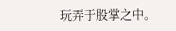玩弄于股掌之中。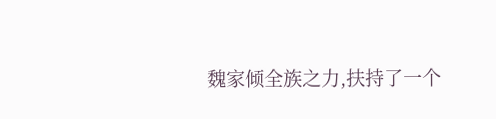魏家倾全族之力,扶持了一个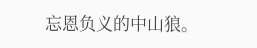忘恩负义的中山狼。